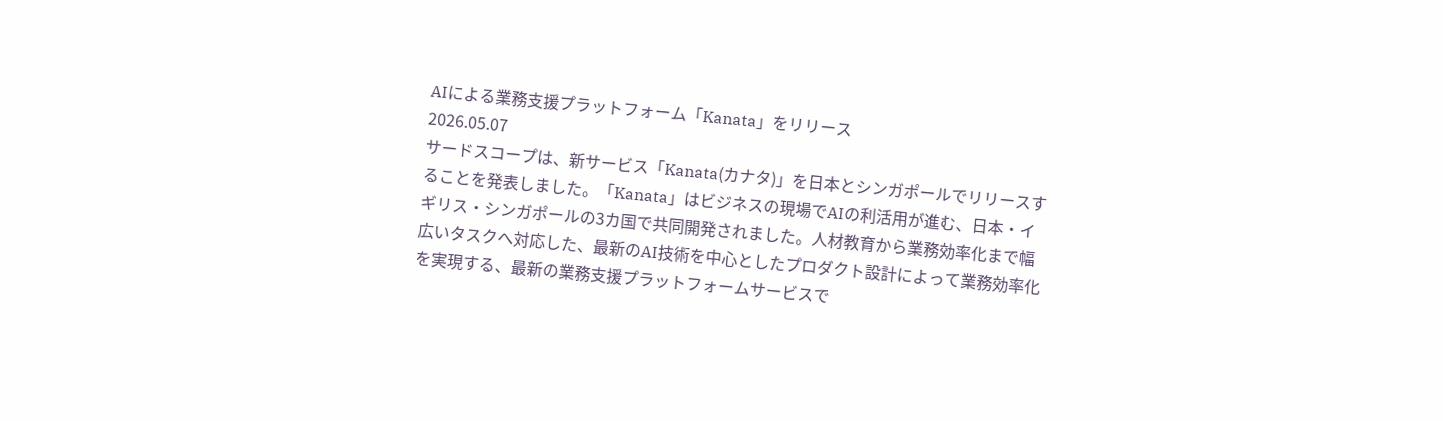AIによる業務支援プラットフォーム「Kanata」をリリース
2026.05.07
サードスコープは、新サービス「Kanata(カナタ)」を日本とシンガポールでリリースすることを発表しました。「Kanata」はビジネスの現場でAIの利活用が進む、日本・イギリス・シンガポールの3カ国で共同開発されました。人材教育から業務効率化まで幅広いタスクへ対応した、最新のAI技術を中心としたプロダクト設計によって業務効率化を実現する、最新の業務支援プラットフォームサービスで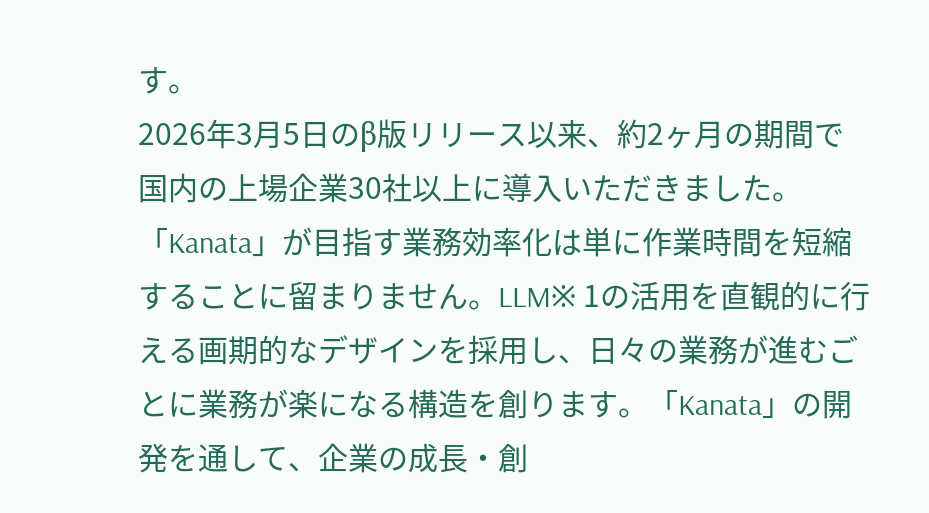す。
2026年3月5日のβ版リリース以来、約2ヶ月の期間で国内の上場企業30社以上に導入いただきました。
「Kanata」が目指す業務効率化は単に作業時間を短縮することに留まりません。LLM※ 1の活用を直観的に行える画期的なデザインを採用し、日々の業務が進むごとに業務が楽になる構造を創ります。「Kanata」の開発を通して、企業の成長・創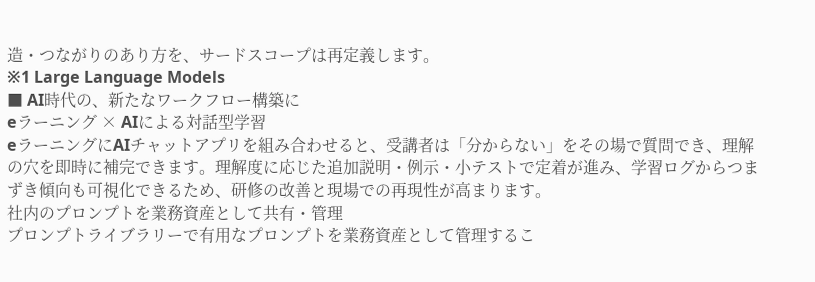造・つながりのあり方を、サードスコープは再定義します。
※1 Large Language Models
■ AI時代の、新たなワークフロー構築に
eラーニング × AIによる対話型学習
eラーニングにAIチャットアプリを組み合わせると、受講者は「分からない」をその場で質問でき、理解の穴を即時に補完できます。理解度に応じた追加説明・例示・小テストで定着が進み、学習ログからつまずき傾向も可視化できるため、研修の改善と現場での再現性が高まります。
社内のプロンプトを業務資産として共有・管理
プロンプトライブラリーで有用なプロンプトを業務資産として管理するこ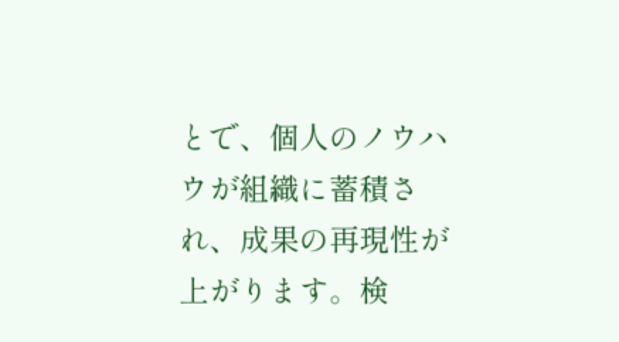とで、個人のノウハウが組織に蓄積され、成果の再現性が上がります。検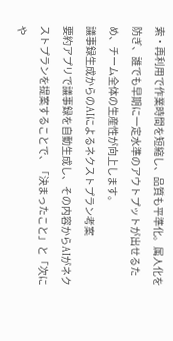索・再利用で作業時間を短縮し、品質も平準化。属人化を防ぎ、誰でも早期に一定水準のアウトプットが出せるため、チーム全体の生産性が向上します。
議事録生成からのAIによるネクストプラン考案
要約アプリで議事録を自動生成し、その内容からAIがネクストプランを提案することで、「決まったこと」と「次にや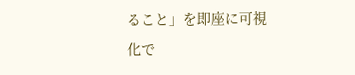ること」を即座に可視化で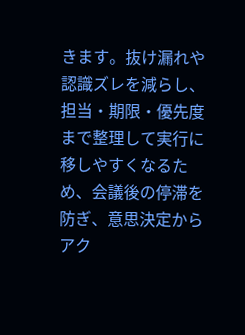きます。抜け漏れや認識ズレを減らし、担当・期限・優先度まで整理して実行に移しやすくなるため、会議後の停滞を防ぎ、意思決定からアク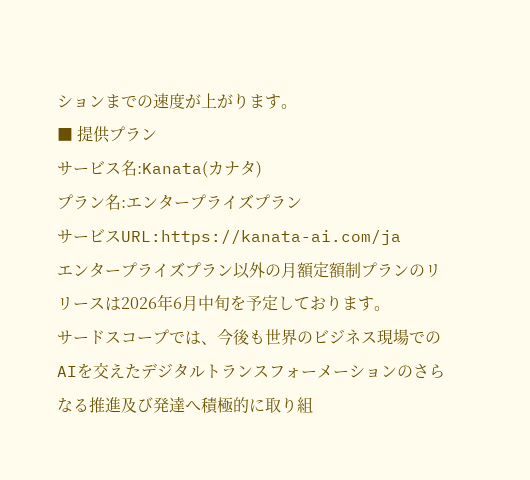ションまでの速度が上がります。
■ 提供プラン
サービス名:Kanata(カナタ)
プラン名:エンタープライズプラン
サービスURL:https://kanata-ai.com/ja
エンタープライズプラン以外の月額定額制プランのリリースは2026年6月中旬を予定しております。
サードスコープでは、今後も世界のビジネス現場でのAIを交えたデジタルトランスフォーメーションのさらなる推進及び発達へ積極的に取り組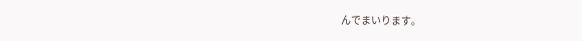んでまいります。